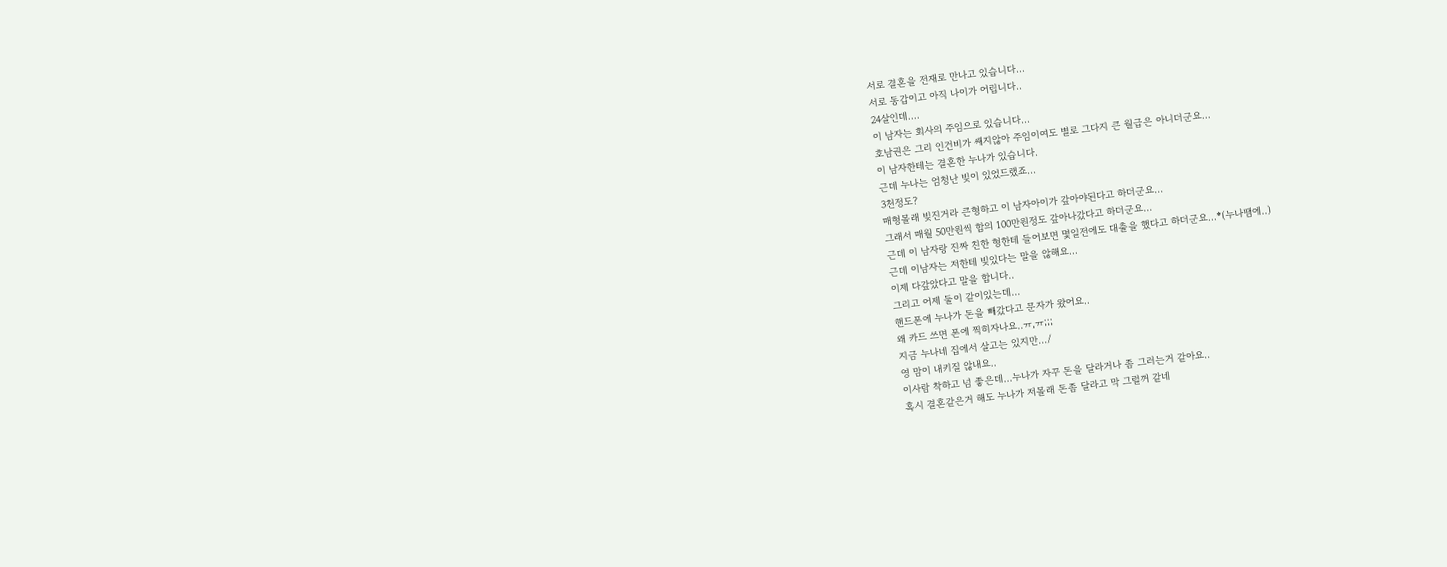서로 결혼을 전재로 만나고 있습니다...
서로 동갑이고 아직 나이가 어립니다..
24살인데....
이 남자는 회사의 주임으로 있습니다...
호남권은 그리 인건비가 쌔지않아 주임이여도 별로 그다지 큰 월급은 아니더군요...
이 남자한테는 결혼한 누나가 있습니다.
근데 누나는 엄청난 빚이 있었드랬죠...
3천정도?
매형몰래 빚진거라 큰형하고 이 남자아이가 갚아야된다고 하더군요...
그래서 매월 50만원씩 합의 100만원정도 갚아나갔다고 하더군요...
근데 이 남자랑 진짜 친한 형한테 들어보면 몇일전에도 대출을 했다고 하더군요...*(누나땜에..)
근데 이남자는 저한테 빚있다는 말을 않해요...
이제 다갚았다고 말을 합니다..
그리고 어제 둘이 같이있는데...
핸드폰에 누나가 돈을 빼갔다고 문자가 왔어요..
왜 카드 쓰면 폰에 찍히자나요..ㅠ,ㅠ;;;
지금 누나네 집에서 살고는 있지만.../
영 맘이 내키질 않내요..
이사람 착하고 넘 좋은데...누나가 자꾸 돈을 달라거나 좀 그러는거 같아요..
혹시 결혼같은거 해도 누나가 저몰래 돈좀 달라고 막 그럴꺼 같네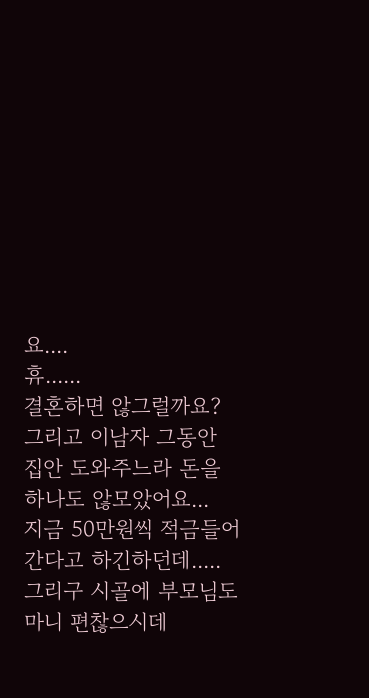요....
휴......
결혼하면 않그럴까요?
그리고 이남자 그동안 집안 도와주느라 돈을 하나도 않모았어요...
지금 50만원씩 적금들어간다고 하긴하던데.....
그리구 시골에 부모님도 마니 편찮으시데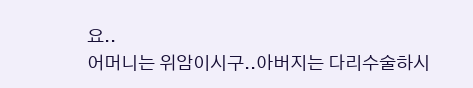요..
어머니는 위암이시구..아버지는 다리수술하시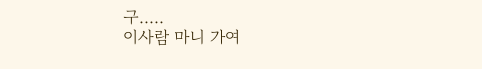구.....
이사람 마니 가여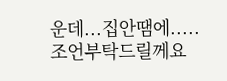운데...집안땜에.....
조언부탁드릴께요